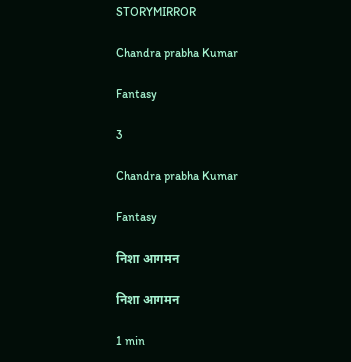STORYMIRROR

Chandra prabha Kumar

Fantasy

3

Chandra prabha Kumar

Fantasy

निशा आगमन

निशा आगमन

1 min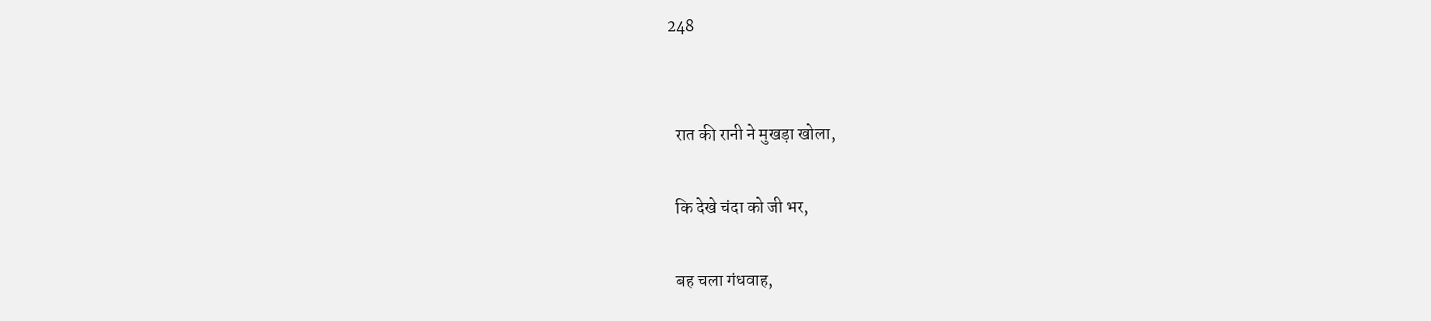248


  रात की रानी ने मुखड़ा खोला,

  कि देखे चंदा को जी भर,

  बह चला गंधवाह,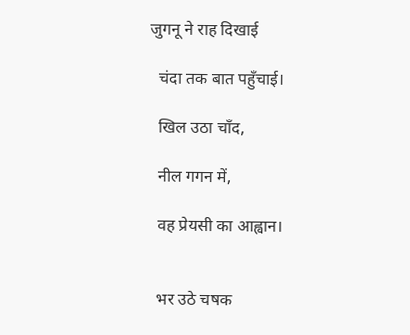जुगनू ने राह दिखाई

  चंदा तक बात पहुँचाई।

  खिल उठा चाँद,

  नील गगन में,

  वह प्रेयसी का आह्वान।


  भर उठे चषक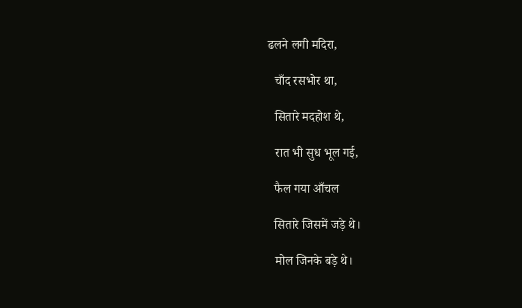ढलने लगी मदिरा,

  चाँद रसभोर था,

  सितारे मदहोश थे,

  रात भी सुध भूल गई,

  फैल गया आँचल

  सितारे जिसमें जड़े थे।

  मोल जिनके बड़े थे।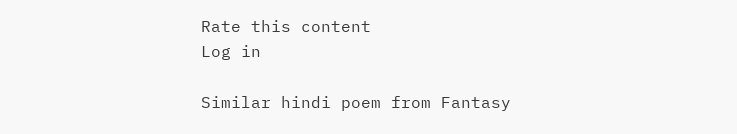Rate this content
Log in

Similar hindi poem from Fantasy